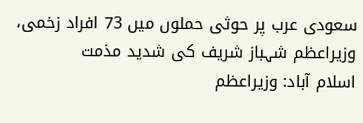سعودی عرب پر حوثی حملوں میں 73 افراد زخمی، وزیراعظم شہباز شریف کی شدید مذمت
اسلام آباد: وزیراعظم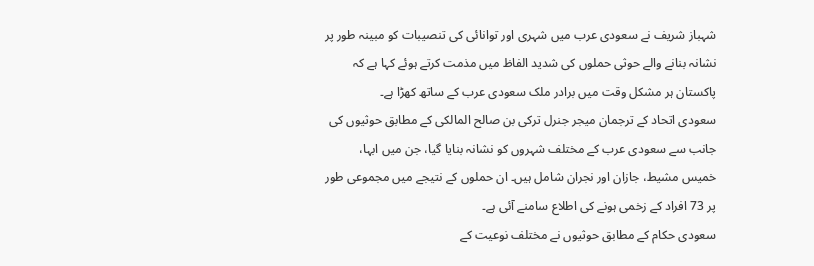شہباز شریف نے سعودی عرب میں شہری اور توانائی کی تنصیبات کو مبینہ طور پر نشانہ بنانے والے حوثی حملوں کی شدید الفاظ میں مذمت کرتے ہوئے کہا ہے کہ پاکستان ہر مشکل وقت میں برادر ملک سعودی عرب کے ساتھ کھڑا ہے۔
سعودی اتحاد کے ترجمان میجر جنرل ترکی بن صالح المالکی کے مطابق حوثیوں کی جانب سے سعودی عرب کے مختلف شہروں کو نشانہ بنایا گیا، جن میں ابہا، خمیس مشیط، جازان اور نجران شامل ہیں۔ ان حملوں کے نتیجے میں مجموعی طور پر 73 افراد کے زخمی ہونے کی اطلاع سامنے آئی ہے۔
سعودی حکام کے مطابق حوثیوں نے مختلف نوعیت کے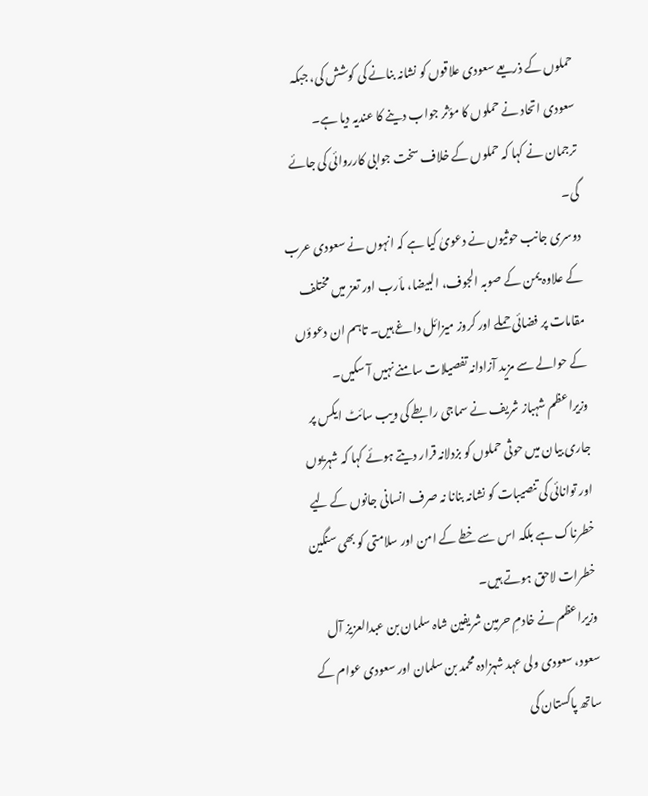حملوں کے ذریعے سعودی علاقوں کو نشانہ بنانے کی کوشش کی، جبکہ سعودی اتحاد نے حملوں کا مؤثر جواب دینے کا عندیہ دیا ہے۔ ترجمان نے کہا کہ حملوں کے خلاف سخت جوابی کارروائی کی جائے گی۔
دوسری جانب حوثیوں نے دعویٰ کیا ہے کہ انہوں نے سعودی عرب کے علاوہ یمن کے صوبہ الجوف، البیضا، مأرب اور تعز میں مختلف مقامات پر فضائی حملے اور کروز میزائل داغے ہیں۔ تاہم ان دعوؤں کے حوالے سے مزید آزادانہ تفصیلات سامنے نہیں آ سکیں۔
وزیراعظم شہباز شریف نے سماجی رابطے کی ویب سائٹ ایکس پر جاری بیان میں حوثی حملوں کو بزدلانہ قرار دیتے ہوئے کہا کہ شہریوں اور توانائی کی تنصیبات کو نشانہ بنانا نہ صرف انسانی جانوں کے لیے خطرناک ہے بلکہ اس سے خطے کے امن اور سلامتی کو بھی سنگین خطرات لاحق ہوتے ہیں۔
وزیراعظم نے خادمِ حرمین شریفین شاہ سلمان بن عبدالعزیز آل سعود، سعودی ولی عہد شہزادہ محمد بن سلمان اور سعودی عوام کے ساتھ پاکستان کی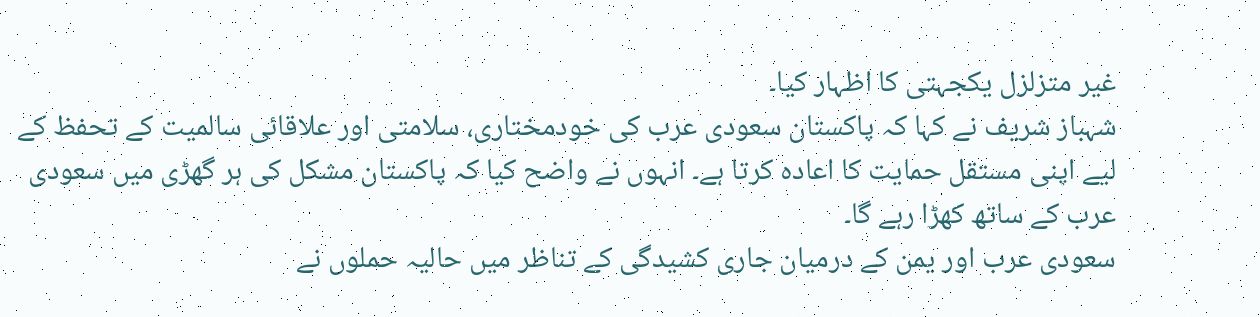غیر متزلزل یکجہتی کا اظہار کیا۔
شہباز شریف نے کہا کہ پاکستان سعودی عرب کی خودمختاری، سلامتی اور علاقائی سالمیت کے تحفظ کے لیے اپنی مستقل حمایت کا اعادہ کرتا ہے۔ انہوں نے واضح کیا کہ پاکستان مشکل کی ہر گھڑی میں سعودی عرب کے ساتھ کھڑا رہے گا۔
سعودی عرب اور یمن کے درمیان جاری کشیدگی کے تناظر میں حالیہ حملوں نے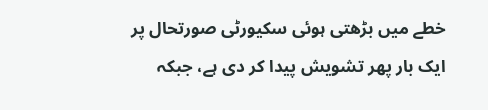خطے میں بڑھتی ہوئی سکیورٹی صورتحال پر ایک بار پھر تشویش پیدا کر دی ہے، جبکہ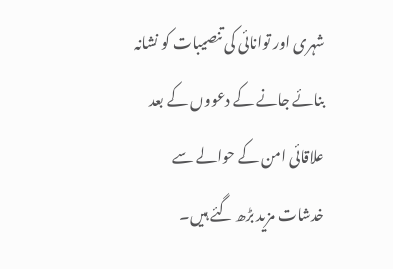شہری اور توانائی کی تنصیبات کو نشانہ بنائے جانے کے دعووں کے بعد علاقائی امن کے حوالے سے خدشات مزید بڑھ گئے ہیں۔